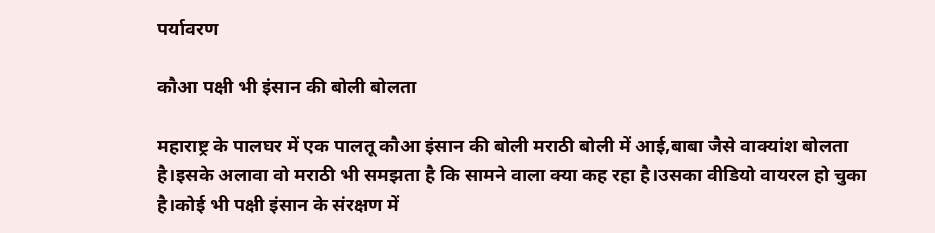पर्यावरण

कौआ पक्षी भी इंसान की बोली बोलता

महाराष्ट्र के पालघर में एक पालतू कौआ इंसान की बोली मराठी बोली में आई,बाबा जैसे वाक्यांश बोलता है।इसके अलावा वो मराठी भी समझता है कि सामने वाला क्या कह रहा है।उसका वीडियो वायरल हो चुका है।कोई भी पक्षी इंसान के संरक्षण में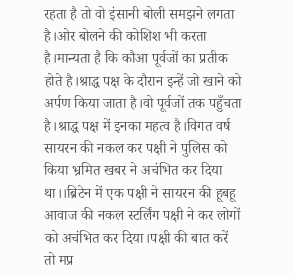रहता है तो वो इंसानी बोली समझने लगता है।ओर बोलने की कोशिश भी करता है।मान्यता है कि कौआ पूर्वजों का प्रतीक होते है।श्राद्ध पक्ष के दौरान इन्हें जो खाने को अर्पण किया जाता है।वो पूर्वजों तक पहुँचता है।श्राद्ध पक्ष में इनका महत्व है।विगत वर्ष सायरन की नकल कर पक्षी ने पुलिस को किया भ्रमित खबर ने अचंभित कर दिया था।।ब्रिटेन में एक पक्षी ने सायरन की हूबहू आवाज की नकल स्टर्लिंग पक्षी ने कर लोगों को अचंभित कर दिया।पक्षी की बात करें तो मप्र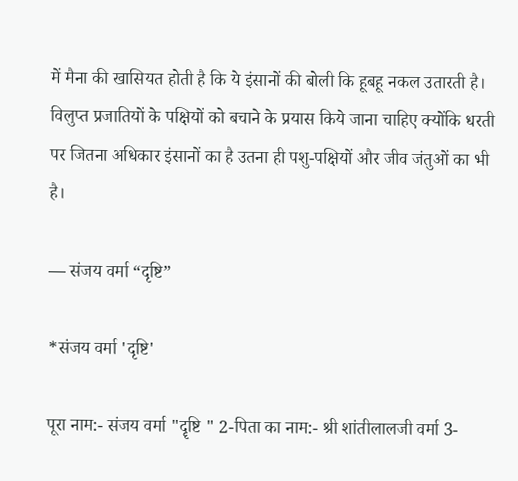में मैना की खासियत होती है कि ये इंसानों की बोली कि हूबहू नकल उतारती है। विलुप्त प्रजातियों के पक्षियों को बचाने के प्रयास किये जाना चाहिए क्योंकि धरती पर जितना अधिकार इंसानों का है उतना ही पशु-पक्षियों और जीव जंतुओं का भी है।

— संजय वर्मा “दृष्टि”

*संजय वर्मा 'दृष्टि'

पूरा नाम:- संजय वर्मा "दॄष्टि " 2-पिता का नाम:- श्री शांतीलालजी वर्मा 3-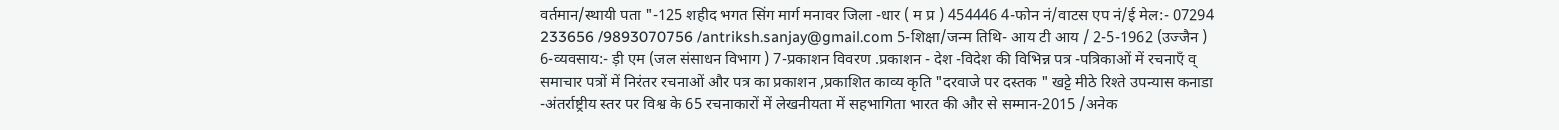वर्तमान/स्थायी पता "-125 शहीद भगत सिंग मार्ग मनावर जिला -धार ( म प्र ) 454446 4-फोन नं/वाटस एप नं/ई मेल:- 07294 233656 /9893070756 /antriksh.sanjay@gmail.com 5-शिक्षा/जन्म तिथि- आय टी आय / 2-5-1962 (उज्जैन ) 6-व्यवसाय:- ड़ी एम (जल संसाधन विभाग ) 7-प्रकाशन विवरण .प्रकाशन - देश -विदेश की विभिन्न पत्र -पत्रिकाओं में रचनाएँ व् समाचार पत्रों में निरंतर रचनाओं और पत्र का प्रकाशन ,प्रकाशित काव्य कृति "दरवाजे पर दस्तक " खट्टे मीठे रिश्ते उपन्यास कनाडा -अंतर्राष्ट्रीय स्तर पर विश्व के 65 रचनाकारों में लेखनीयता में सहभागिता भारत की और से सम्मान-2015 /अनेक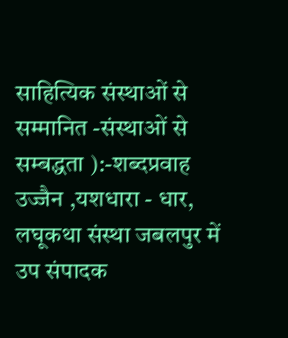साहित्यिक संस्थाओं से सम्मानित -संस्थाओं से सम्बद्धता ):-शब्दप्रवाह उज्जैन ,यशधारा - धार, लघूकथा संस्था जबलपुर में उप संपादक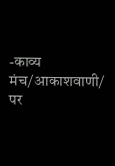-काव्य मंच/आकाशवाणी/ पर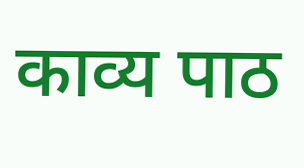काव्य पाठ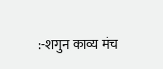:-शगुन काव्य मंच